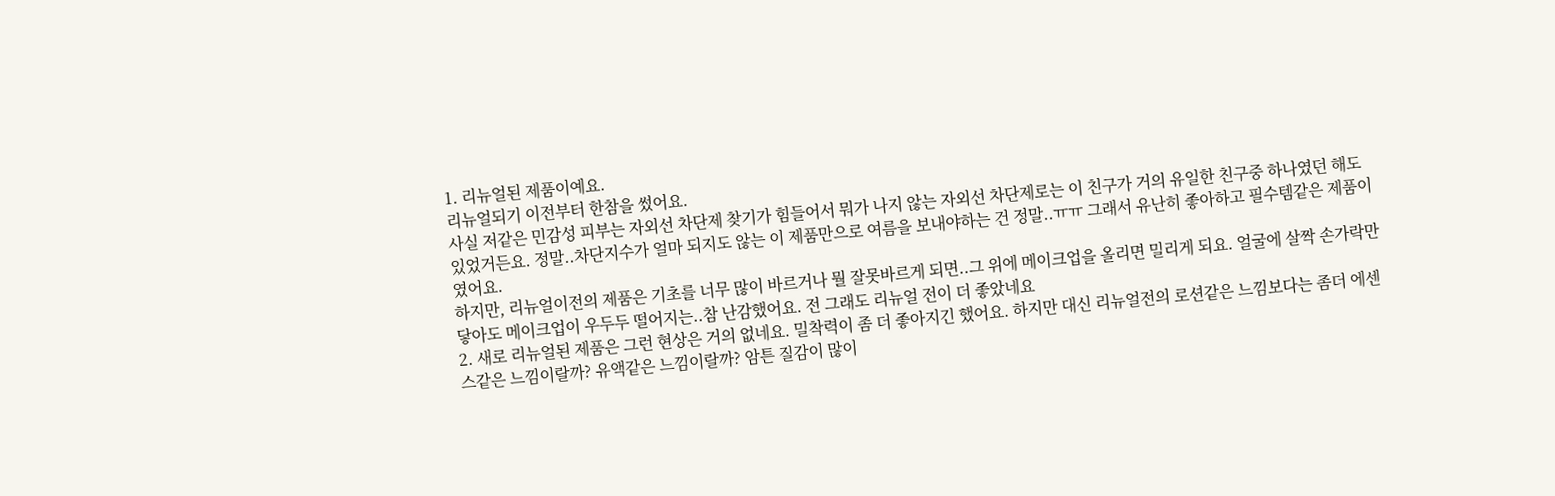1. 리뉴얼된 제품이예요.
리뉴얼되기 이전부터 한참을 썼어요.
사실 저같은 민감성 피부는 자외선 차단제 찾기가 힘들어서 뭐가 나지 않는 자외선 차단제로는 이 친구가 거의 유일한 친구중 하나였던 해도 있었거든요. 정말..차단지수가 얼마 되지도 않는 이 제품만으로 여름을 보내야하는 건 정말..ㅠㅠ 그래서 유난히 좋아하고 필수템같은 제품이였어요.
하지만, 리뉴얼이전의 제품은 기초를 너무 많이 바르거나 뭘 잘못바르게 되면..그 위에 메이크업을 올리면 밀리게 되요. 얼굴에 살짝 손가락만 닿아도 메이크업이 우두두 떨어지는..참 난감했어요. 전 그래도 리뉴얼 전이 더 좋았네요
2. 새로 리뉴얼된 제품은 그런 현상은 거의 없네요. 밀착력이 좀 더 좋아지긴 했어요. 하지만 대신 리뉴얼전의 로션같은 느낌보다는 좀더 에센스같은 느낌이랄까? 유액같은 느낌이랄까? 암튼 질감이 많이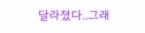달라졌다..그래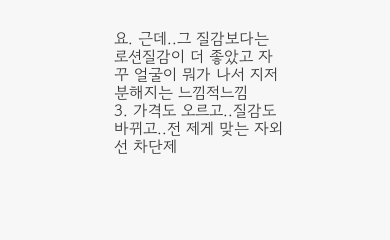요. 근데..그 질감보다는 로션질감이 더 좋았고 자꾸 얼굴이 뭐가 나서 지저분해지는 느낌적느낌
3. 가격도 오르고..질감도 바뀌고..전 제게 맞는 자외선 차단제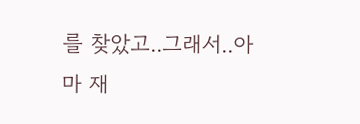를 찾았고..그래서..아마 재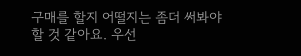구매를 할지 어떨지는 좀더 써봐야할 것 같아요. 우선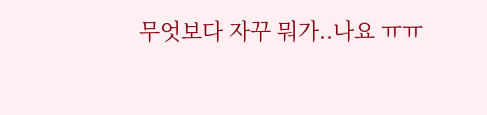무엇보다 자꾸 뭐가..나요 ㅠㅠ